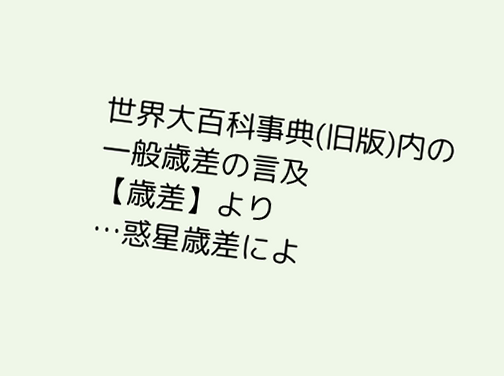世界大百科事典(旧版)内の一般歳差の言及
【歳差】より
…惑星歳差によ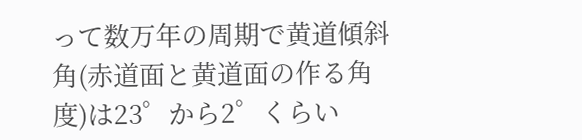って数万年の周期で黄道傾斜角(赤道面と黄道面の作る角度)は23゜から2゜くらい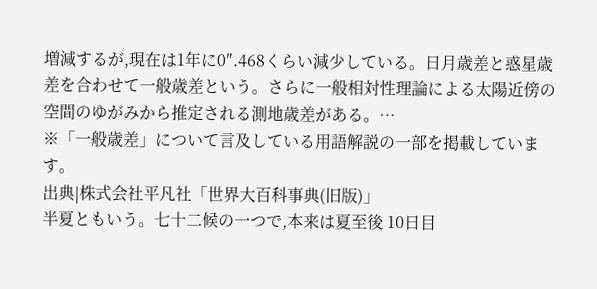増減するが,現在は1年に0″.468くらい減少している。日月歳差と惑星歳差を合わせて一般歳差という。さらに一般相対性理論による太陽近傍の空間のゆがみから推定される測地歳差がある。…
※「一般歳差」について言及している用語解説の一部を掲載しています。
出典|株式会社平凡社「世界大百科事典(旧版)」
半夏ともいう。七十二候の一つで,本来は夏至後 10日目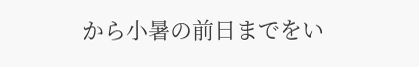から小暑の前日までをい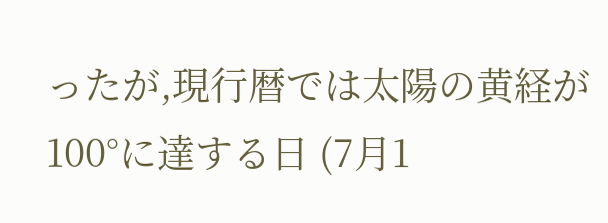ったが,現行暦では太陽の黄経が 100°に達する日 (7月1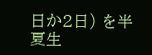日か2日) を半夏生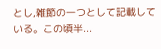とし,雑節の一つとして記載している。この頃半...